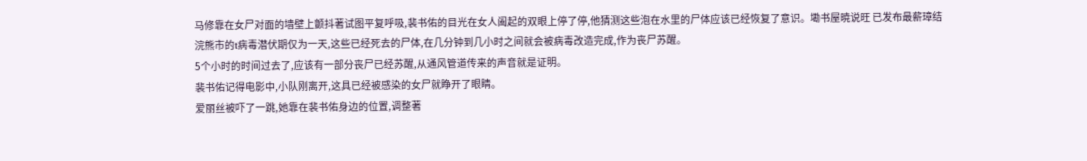马修靠在女尸对面的墙壁上颤抖著试图平复呼吸,裴书佑的目光在女人阖起的双眼上停了停,他猜测这些泡在水里的尸体应该已经恢复了意识。墈书屋暁说旺 已发布最薪璋结
浣熊市的t病毒潜伏期仅为一天,这些已经死去的尸体,在几分钟到几小时之间就会被病毒改造完成,作为丧尸苏醒。
5个小时的时间过去了,应该有一部分丧尸已经苏醒,从通风管道传来的声音就是证明。
裴书佑记得电影中,小队刚离开,这具已经被感染的女尸就睁开了眼睛。
爱丽丝被吓了一跳,她靠在裴书佑身边的位置,调整著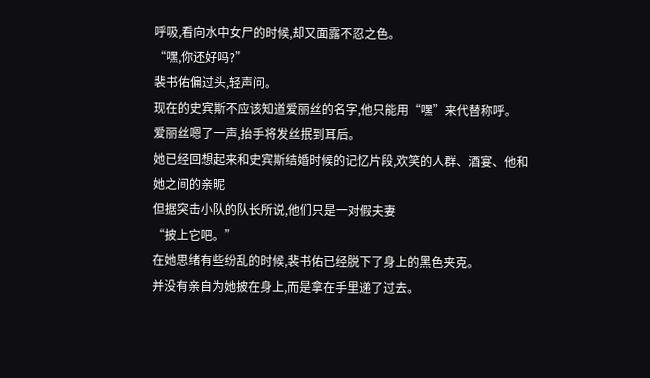呼吸,看向水中女尸的时候,却又面露不忍之色。
“嘿,你还好吗?”
裴书佑偏过头,轻声问。
现在的史宾斯不应该知道爱丽丝的名字,他只能用“嘿”来代替称呼。
爱丽丝嗯了一声,抬手将发丝抿到耳后。
她已经回想起来和史宾斯结婚时候的记忆片段,欢笑的人群、酒宴、他和她之间的亲昵
但据突击小队的队长所说,他们只是一对假夫妻
“披上它吧。”
在她思绪有些纷乱的时候,裴书佑已经脱下了身上的黑色夹克。
并没有亲自为她披在身上,而是拿在手里递了过去。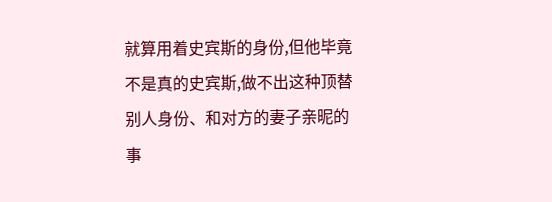就算用着史宾斯的身份,但他毕竟不是真的史宾斯,做不出这种顶替别人身份、和对方的妻子亲昵的事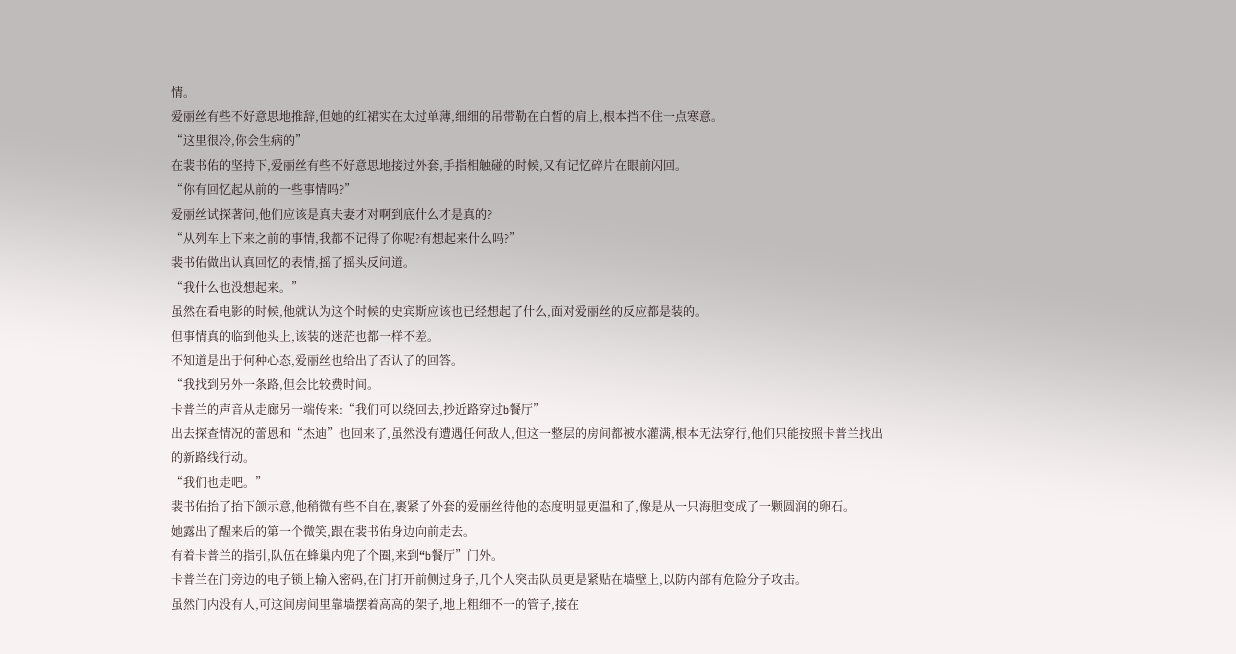情。
爱丽丝有些不好意思地推辞,但她的红裙实在太过单薄,细细的吊带勒在白皙的肩上,根本挡不住一点寒意。
“这里很冷,你会生病的”
在裴书佑的坚持下,爱丽丝有些不好意思地接过外套,手指相触碰的时候,又有记忆碎片在眼前闪回。
“你有回忆起从前的一些事情吗?”
爱丽丝试探著问,他们应该是真夫妻才对啊到底什么才是真的?
“从列车上下来之前的事情,我都不记得了你呢?有想起来什么吗?”
裴书佑做出认真回忆的表情,摇了摇头反问道。
“我什么也没想起来。”
虽然在看电影的时候,他就认为这个时候的史宾斯应该也已经想起了什么,面对爱丽丝的反应都是装的。
但事情真的临到他头上,该装的迷茫也都一样不差。
不知道是出于何种心态,爱丽丝也给出了否认了的回答。
“我找到另外一条路,但会比较费时间。
卡普兰的声音从走廊另一端传来:“我们可以绕回去,抄近路穿过b餐厅”
出去探查情况的蕾恩和“杰迪”也回来了,虽然没有遭遇任何敌人,但这一整层的房间都被水灌满,根本无法穿行,他们只能按照卡普兰找出的新路线行动。
“我们也走吧。”
裴书佑抬了抬下颌示意,他稍微有些不自在,裹紧了外套的爱丽丝待他的态度明显更温和了,像是从一只海胆变成了一颗圆润的卵石。
她露出了醒来后的第一个微笑,跟在裴书佑身边向前走去。
有着卡普兰的指引,队伍在蜂巢内兜了个圈,来到“b餐厅”门外。
卡普兰在门旁边的电子锁上输入密码,在门打开前侧过身子,几个人突击队员更是紧贴在墙壁上,以防内部有危险分子攻击。
虽然门内没有人,可这间房间里靠墙摆着高高的架子,地上粗细不一的管子,接在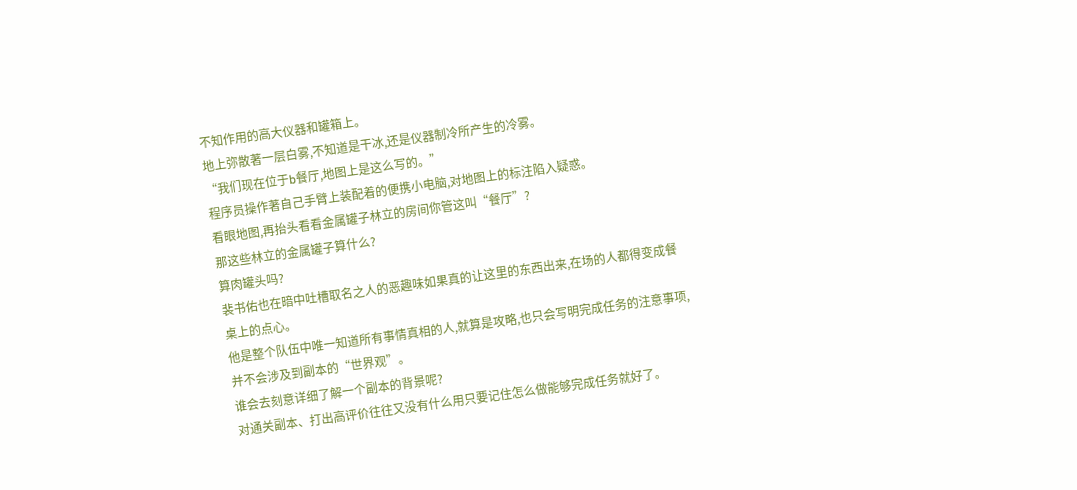不知作用的高大仪器和罐箱上。
地上弥散著一层白雾,不知道是干冰,还是仪器制冷所产生的冷雾。
“我们现在位于b餐厅,地图上是这么写的。”
程序员操作著自己手臂上装配着的便携小电脑,对地图上的标注陷入疑惑。
看眼地图,再抬头看看金属罐子林立的房间你管这叫“餐厅”?
那这些林立的金属罐子算什么?
算肉罐头吗?
裴书佑也在暗中吐槽取名之人的恶趣味如果真的让这里的东西出来,在场的人都得变成餐桌上的点心。
他是整个队伍中唯一知道所有事情真相的人,就算是攻略,也只会写明完成任务的注意事项,并不会涉及到副本的“世界观”。
谁会去刻意详细了解一个副本的背景呢?
对通关副本、打出高评价往往又没有什么用只要记住怎么做能够完成任务就好了。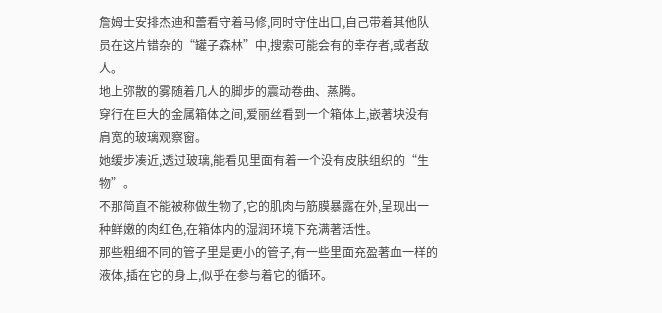詹姆士安排杰迪和蕾看守着马修,同时守住出口,自己带着其他队员在这片错杂的“罐子森林”中,搜索可能会有的幸存者,或者敌人。
地上弥散的雾随着几人的脚步的震动卷曲、蒸腾。
穿行在巨大的金属箱体之间,爱丽丝看到一个箱体上,嵌著块没有肩宽的玻璃观察窗。
她缓步凑近,透过玻璃,能看见里面有着一个没有皮肤组织的“生物”。
不那简直不能被称做生物了,它的肌肉与筋膜暴露在外,呈现出一种鲜嫩的肉红色,在箱体内的湿润环境下充满著活性。
那些粗细不同的管子里是更小的管子,有一些里面充盈著血一样的液体,插在它的身上,似乎在参与着它的循环。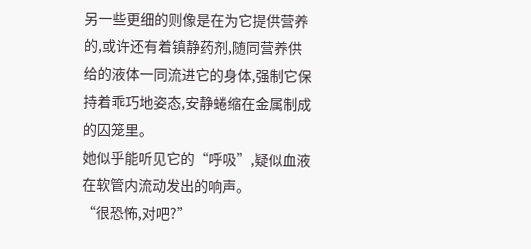另一些更细的则像是在为它提供营养的,或许还有着镇静药剂,随同营养供给的液体一同流进它的身体,强制它保持着乖巧地姿态,安静蜷缩在金属制成的囚笼里。
她似乎能听见它的“呼吸”,疑似血液在软管内流动发出的响声。
“很恐怖,对吧?”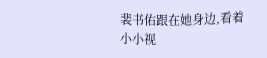裴书佑跟在她身边,看着小小视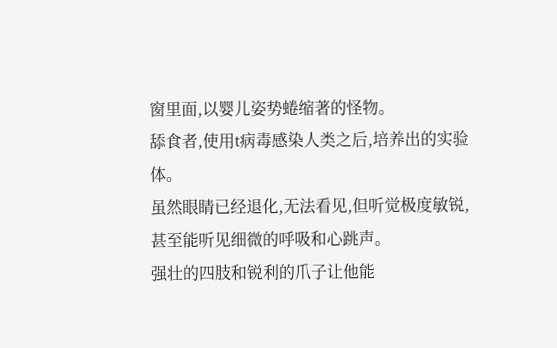窗里面,以婴儿姿势蜷缩著的怪物。
舔食者,使用t病毒感染人类之后,培养出的实验体。
虽然眼睛已经退化,无法看见,但听觉极度敏锐,甚至能听见细微的呼吸和心跳声。
强壮的四肢和锐利的爪子让他能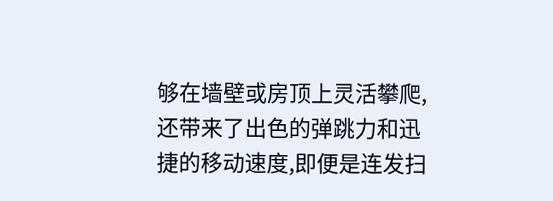够在墙壁或房顶上灵活攀爬,还带来了出色的弹跳力和迅捷的移动速度,即便是连发扫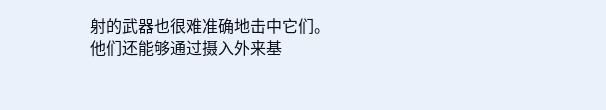射的武器也很难准确地击中它们。
他们还能够通过摄入外来基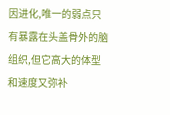因进化,唯一的弱点只有暴露在头盖骨外的脑组织,但它高大的体型和速度又弥补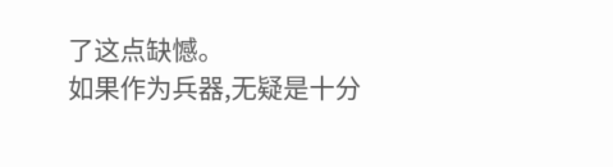了这点缺憾。
如果作为兵器,无疑是十分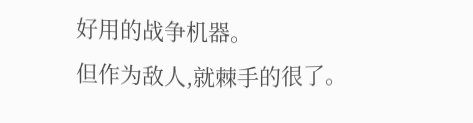好用的战争机器。
但作为敌人,就棘手的很了。